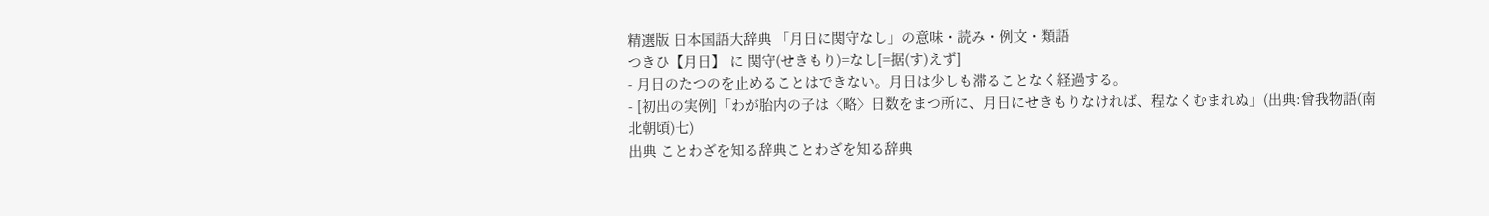精選版 日本国語大辞典 「月日に関守なし」の意味・読み・例文・類語
つきひ【月日】 に 関守(せきもり)=なし[=据(す)えず]
- 月日のたつのを止めることはできない。月日は少しも滞ることなく経過する。
- [初出の実例]「わが胎内の子は〈略〉日数をまつ所に、月日にせきもりなければ、程なくむまれぬ」(出典:曾我物語(南北朝頃)七)
出典 ことわざを知る辞典ことわざを知る辞典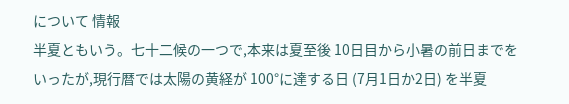について 情報
半夏ともいう。七十二候の一つで,本来は夏至後 10日目から小暑の前日までをいったが,現行暦では太陽の黄経が 100°に達する日 (7月1日か2日) を半夏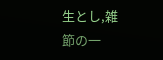生とし,雑節の一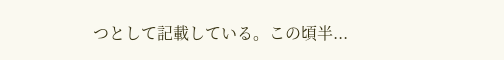つとして記載している。この頃半...